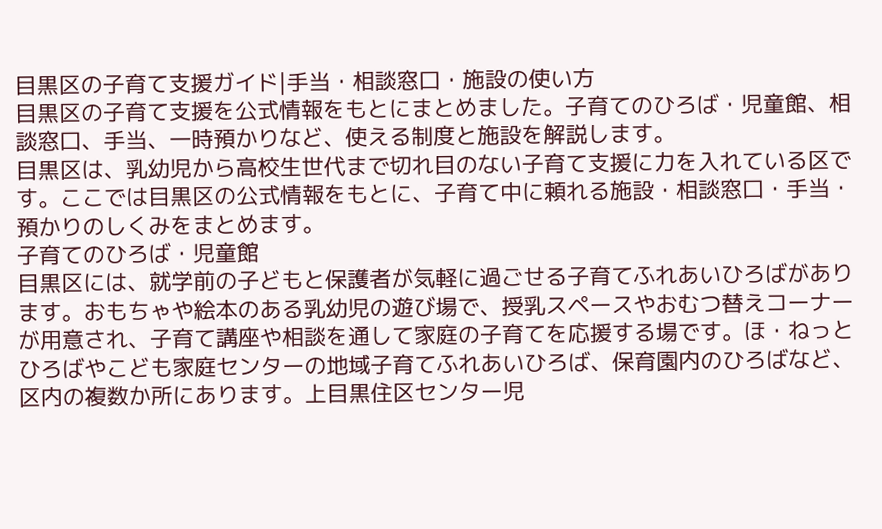目黒区の子育て支援ガイド|手当・相談窓口・施設の使い方
目黒区の子育て支援を公式情報をもとにまとめました。子育てのひろば・児童館、相談窓口、手当、一時預かりなど、使える制度と施設を解説します。
目黒区は、乳幼児から高校生世代まで切れ目のない子育て支援に力を入れている区です。ここでは目黒区の公式情報をもとに、子育て中に頼れる施設・相談窓口・手当・預かりのしくみをまとめます。
子育てのひろば・児童館
目黒区には、就学前の子どもと保護者が気軽に過ごせる子育てふれあいひろばがあります。おもちゃや絵本のある乳幼児の遊び場で、授乳スペースやおむつ替えコーナーが用意され、子育て講座や相談を通して家庭の子育てを応援する場です。ほ・ねっと ひろばやこども家庭センターの地域子育てふれあいひろば、保育園内のひろばなど、区内の複数か所にあります。上目黒住区センター児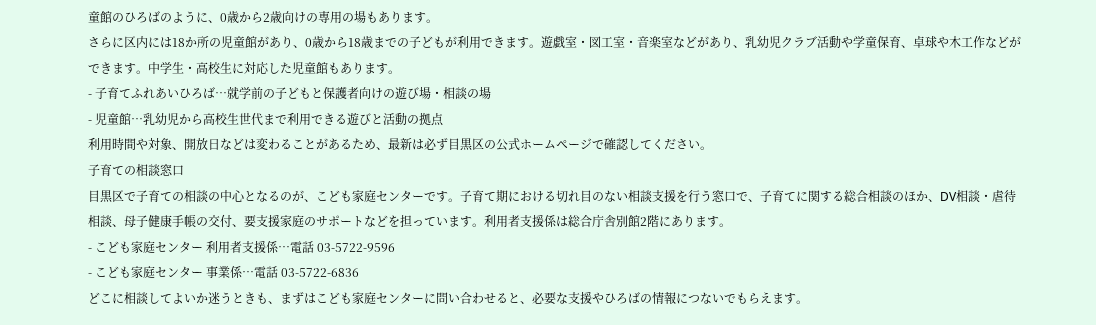童館のひろばのように、0歳から2歳向けの専用の場もあります。
さらに区内には18か所の児童館があり、0歳から18歳までの子どもが利用できます。遊戯室・図工室・音楽室などがあり、乳幼児クラブ活動や学童保育、卓球や木工作などができます。中学生・高校生に対応した児童館もあります。
- 子育てふれあいひろば…就学前の子どもと保護者向けの遊び場・相談の場
- 児童館…乳幼児から高校生世代まで利用できる遊びと活動の拠点
利用時間や対象、開放日などは変わることがあるため、最新は必ず目黒区の公式ホームページで確認してください。
子育ての相談窓口
目黒区で子育ての相談の中心となるのが、こども家庭センターです。子育て期における切れ目のない相談支援を行う窓口で、子育てに関する総合相談のほか、DV相談・虐待相談、母子健康手帳の交付、要支援家庭のサポートなどを担っています。利用者支援係は総合庁舎別館2階にあります。
- こども家庭センター 利用者支援係…電話 03-5722-9596
- こども家庭センター 事業係…電話 03-5722-6836
どこに相談してよいか迷うときも、まずはこども家庭センターに問い合わせると、必要な支援やひろばの情報につないでもらえます。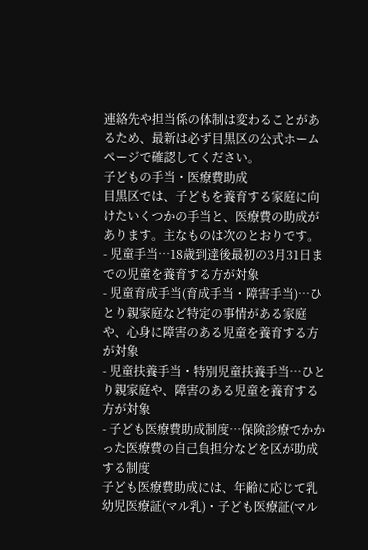連絡先や担当係の体制は変わることがあるため、最新は必ず目黒区の公式ホームページで確認してください。
子どもの手当・医療費助成
目黒区では、子どもを養育する家庭に向けたいくつかの手当と、医療費の助成があります。主なものは次のとおりです。
- 児童手当…18歳到達後最初の3月31日までの児童を養育する方が対象
- 児童育成手当(育成手当・障害手当)…ひとり親家庭など特定の事情がある家庭や、心身に障害のある児童を養育する方が対象
- 児童扶養手当・特別児童扶養手当…ひとり親家庭や、障害のある児童を養育する方が対象
- 子ども医療費助成制度…保険診療でかかった医療費の自己負担分などを区が助成する制度
子ども医療費助成には、年齢に応じて乳幼児医療証(マル乳)・子ども医療証(マル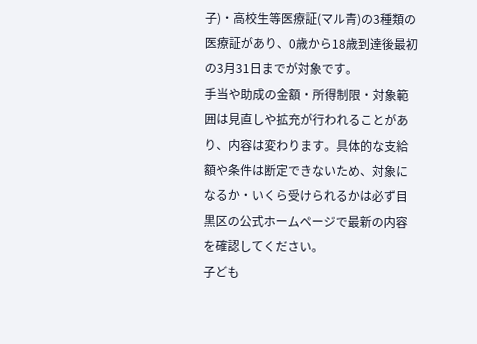子)・高校生等医療証(マル青)の3種類の医療証があり、0歳から18歳到達後最初の3月31日までが対象です。
手当や助成の金額・所得制限・対象範囲は見直しや拡充が行われることがあり、内容は変わります。具体的な支給額や条件は断定できないため、対象になるか・いくら受けられるかは必ず目黒区の公式ホームページで最新の内容を確認してください。
子ども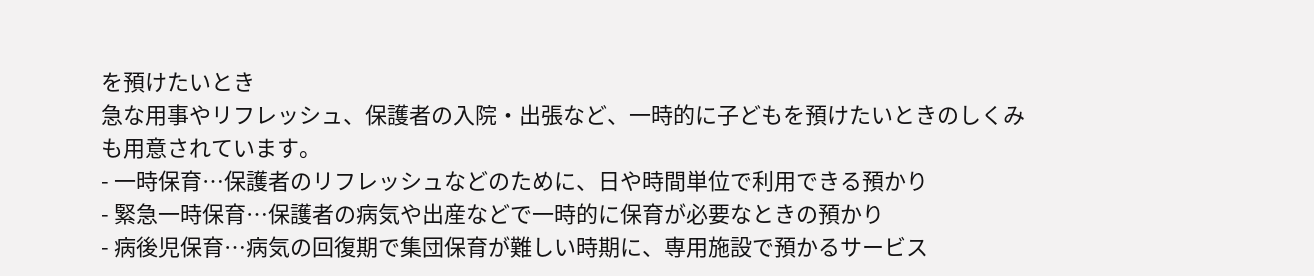を預けたいとき
急な用事やリフレッシュ、保護者の入院・出張など、一時的に子どもを預けたいときのしくみも用意されています。
- 一時保育…保護者のリフレッシュなどのために、日や時間単位で利用できる預かり
- 緊急一時保育…保護者の病気や出産などで一時的に保育が必要なときの預かり
- 病後児保育…病気の回復期で集団保育が難しい時期に、専用施設で預かるサービス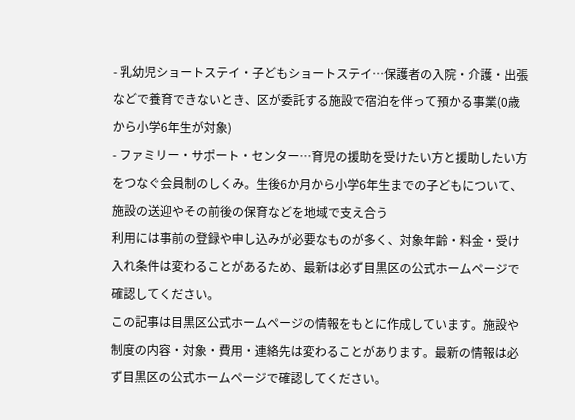- 乳幼児ショートステイ・子どもショートステイ…保護者の入院・介護・出張などで養育できないとき、区が委託する施設で宿泊を伴って預かる事業(0歳から小学6年生が対象)
- ファミリー・サポート・センター…育児の援助を受けたい方と援助したい方をつなぐ会員制のしくみ。生後6か月から小学6年生までの子どもについて、施設の送迎やその前後の保育などを地域で支え合う
利用には事前の登録や申し込みが必要なものが多く、対象年齢・料金・受け入れ条件は変わることがあるため、最新は必ず目黒区の公式ホームページで確認してください。
この記事は目黒区公式ホームページの情報をもとに作成しています。施設や制度の内容・対象・費用・連絡先は変わることがあります。最新の情報は必ず目黒区の公式ホームページで確認してください。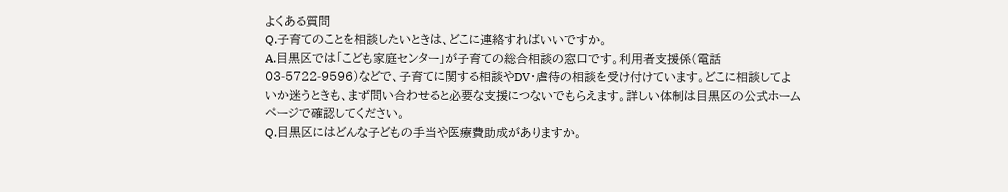よくある質問
Q.子育てのことを相談したいときは、どこに連絡すればいいですか。
A.目黒区では「こども家庭センター」が子育ての総合相談の窓口です。利用者支援係(電話 03-5722-9596)などで、子育てに関する相談やDV・虐待の相談を受け付けています。どこに相談してよいか迷うときも、まず問い合わせると必要な支援につないでもらえます。詳しい体制は目黒区の公式ホームページで確認してください。
Q.目黒区にはどんな子どもの手当や医療費助成がありますか。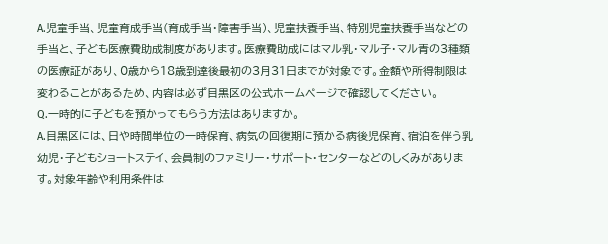A.児童手当、児童育成手当(育成手当・障害手当)、児童扶養手当、特別児童扶養手当などの手当と、子ども医療費助成制度があります。医療費助成にはマル乳・マル子・マル青の3種類の医療証があり、0歳から18歳到達後最初の3月31日までが対象です。金額や所得制限は変わることがあるため、内容は必ず目黒区の公式ホームページで確認してください。
Q.一時的に子どもを預かってもらう方法はありますか。
A.目黒区には、日や時間単位の一時保育、病気の回復期に預かる病後児保育、宿泊を伴う乳幼児・子どもショートステイ、会員制のファミリー・サポート・センターなどのしくみがあります。対象年齢や利用条件は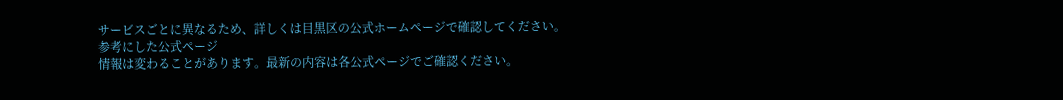サービスごとに異なるため、詳しくは目黒区の公式ホームページで確認してください。
参考にした公式ページ
情報は変わることがあります。最新の内容は各公式ページでご確認ください。